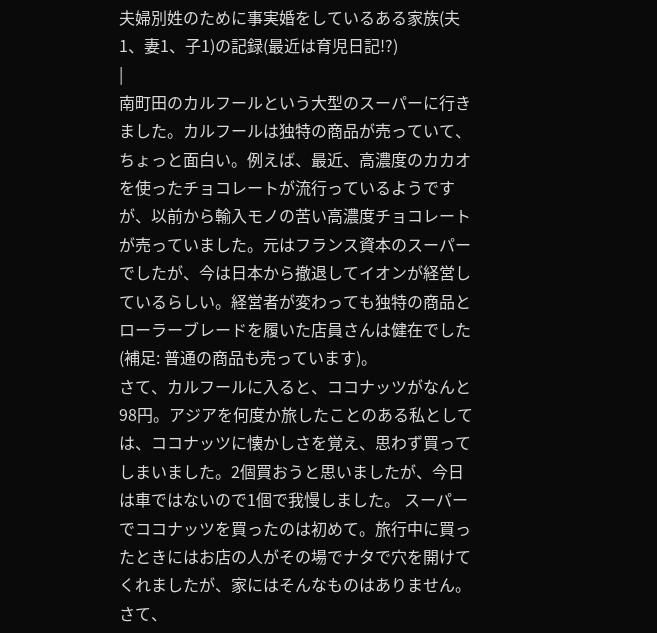夫婦別姓のために事実婚をしているある家族(夫1、妻1、子1)の記録(最近は育児日記!?)
|
南町田のカルフールという大型のスーパーに行きました。カルフールは独特の商品が売っていて、ちょっと面白い。例えば、最近、高濃度のカカオを使ったチョコレートが流行っているようですが、以前から輸入モノの苦い高濃度チョコレートが売っていました。元はフランス資本のスーパーでしたが、今は日本から撤退してイオンが経営しているらしい。経営者が変わっても独特の商品とローラーブレードを履いた店員さんは健在でした(補足: 普通の商品も売っています)。
さて、カルフールに入ると、ココナッツがなんと98円。アジアを何度か旅したことのある私としては、ココナッツに懐かしさを覚え、思わず買ってしまいました。2個買おうと思いましたが、今日は車ではないので1個で我慢しました。 スーパーでココナッツを買ったのは初めて。旅行中に買ったときにはお店の人がその場でナタで穴を開けてくれましたが、家にはそんなものはありません。さて、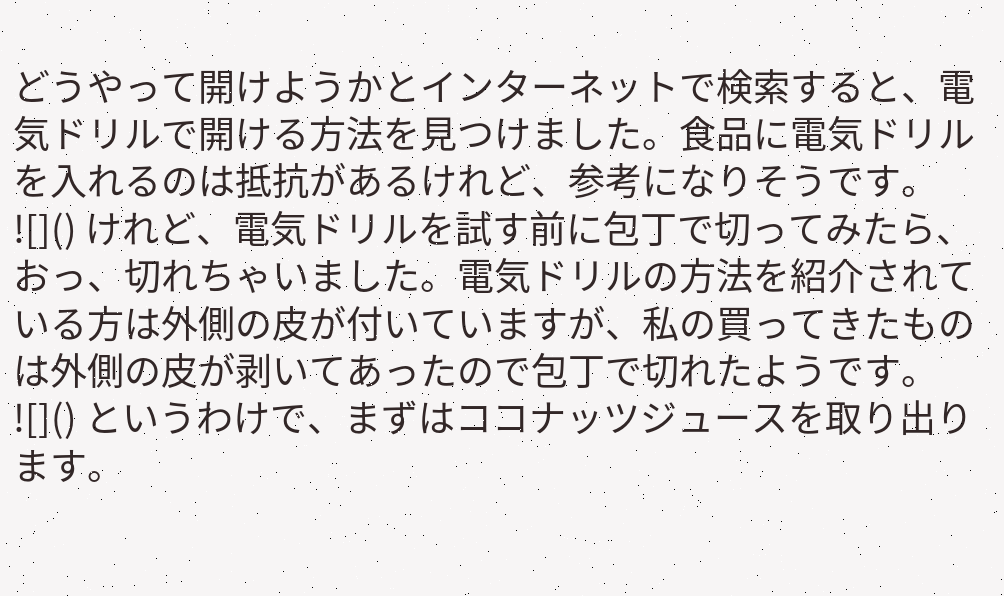どうやって開けようかとインターネットで検索すると、電気ドリルで開ける方法を見つけました。食品に電気ドリルを入れるのは抵抗があるけれど、参考になりそうです。 ![]() けれど、電気ドリルを試す前に包丁で切ってみたら、おっ、切れちゃいました。電気ドリルの方法を紹介されている方は外側の皮が付いていますが、私の買ってきたものは外側の皮が剥いてあったので包丁で切れたようです。 ![]() というわけで、まずはココナッツジュースを取り出ります。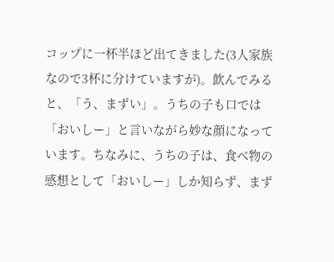コップに一杯半ほど出てきました(3人家族なので3杯に分けていますが)。飲んでみると、「う、まずい」。うちの子も口では「おいしー」と言いながら妙な顔になっています。ちなみに、うちの子は、食べ物の感想として「おいしー」しか知らず、まず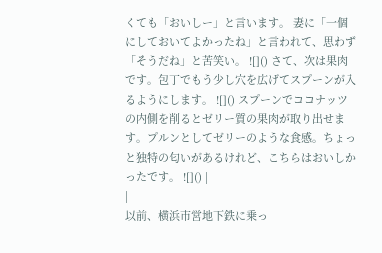くても「おいしー」と言います。 妻に「一個にしておいてよかったね」と言われて、思わず「そうだね」と苦笑い。 ![]() さて、次は果肉です。包丁でもう少し穴を広げてスプーンが入るようにします。 ![]() スプーンでココナッツの内側を削るとゼリー質の果肉が取り出せます。プルンとしてゼリーのような食感。ちょっと独特の匂いがあるけれど、こちらはおいしかったです。 ![]() |
|
以前、横浜市営地下鉄に乗っ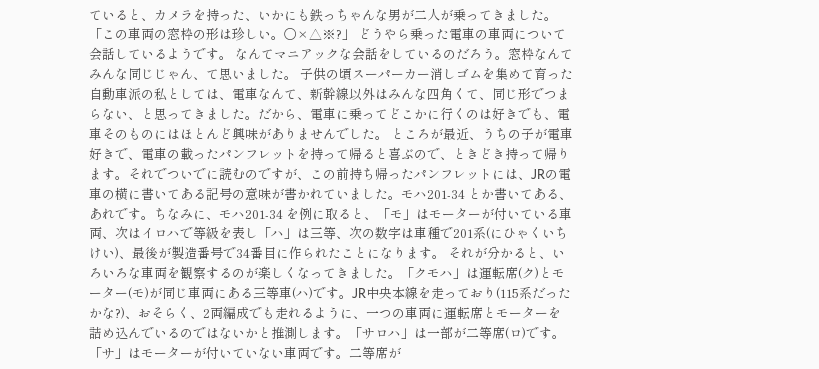ていると、カメラを持った、いかにも鉄っちゃんな男が二人が乗ってきました。
「この車両の窓枠の形は珍しい。○×△※?」 どうやら乗った電車の車両について会話しているようです。 なんてマニアックな会話をしているのだろう。窓枠なんてみんな同じじゃん、て思いました。 子供の頃スーパーカー消しゴムを集めて育った自動車派の私としては、電車なんて、新幹線以外はみんな四角くて、同じ形でつまらない、と思ってきました。だから、電車に乗ってどこかに行くのは好きでも、電車そのものにはほとんど興味がありませんでした。 ところが最近、うちの子が電車好きで、電車の載ったパンフレットを持って帰ると喜ぶので、ときどき持って帰ります。それでついでに読むのですが、この前持ち帰ったパンフレットには、JRの電車の横に書いてある記号の意味が書かれていました。モハ201-34 とか書いてある、あれです。ちなみに、モハ201-34 を例に取ると、「モ」はモーターが付いている車両、次はイロハで等級を表し「ハ」は三等、次の数字は車種で201系(にひゃくいちけい)、最後が製造番号で34番目に作られたことになります。 それが分かると、いろいろな車両を観察するのが楽しくなってきました。「クモハ」は運転席(ク)とモーター(モ)が同じ車両にある三等車(ハ)です。JR中央本線を走っており(115系だったかな?)、おそらく、2両編成でも走れるように、一つの車両に運転席とモーターを詰め込んでいるのではないかと推測します。「サロハ」は一部が二等席(ロ)です。「サ」はモーターが付いていない車両です。二等席が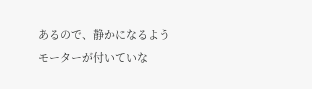あるので、静かになるようモーターが付いていな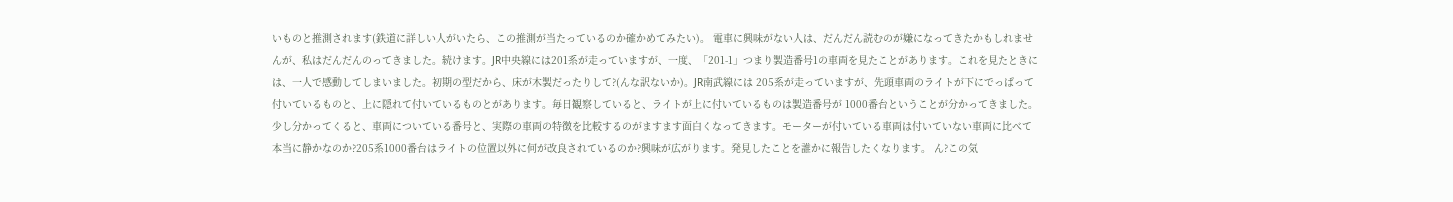いものと推測されます(鉄道に詳しい人がいたら、この推測が当たっているのか確かめてみたい)。 電車に興味がない人は、だんだん読むのが嫌になってきたかもしれませんが、私はだんだんのってきました。続けます。JR中央線には201系が走っていますが、一度、「201-1」つまり製造番号1の車両を見たことがあります。これを見たときには、一人で感動してしまいました。初期の型だから、床が木製だったりして?(んな訳ないか)。JR南武線には 205系が走っていますが、先頭車両のライトが下にでっぱって付いているものと、上に隠れて付いているものとがあります。毎日観察していると、ライトが上に付いているものは製造番号が 1000番台ということが分かってきました。 少し分かってくると、車両についている番号と、実際の車両の特徴を比較するのがますます面白くなってきます。モーターが付いている車両は付いていない車両に比べて本当に静かなのか?205系1000番台はライトの位置以外に何が改良されているのか?興味が広がります。発見したことを誰かに報告したくなります。 ん?この気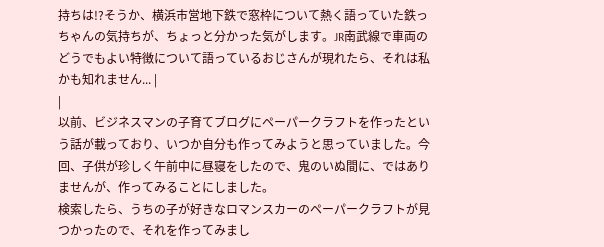持ちは!?そうか、横浜市営地下鉄で窓枠について熱く語っていた鉄っちゃんの気持ちが、ちょっと分かった気がします。JR南武線で車両のどうでもよい特徴について語っているおじさんが現れたら、それは私かも知れません... |
|
以前、ビジネスマンの子育てブログにペーパークラフトを作ったという話が載っており、いつか自分も作ってみようと思っていました。今回、子供が珍しく午前中に昼寝をしたので、鬼のいぬ間に、ではありませんが、作ってみることにしました。
検索したら、うちの子が好きなロマンスカーのペーパークラフトが見つかったので、それを作ってみまし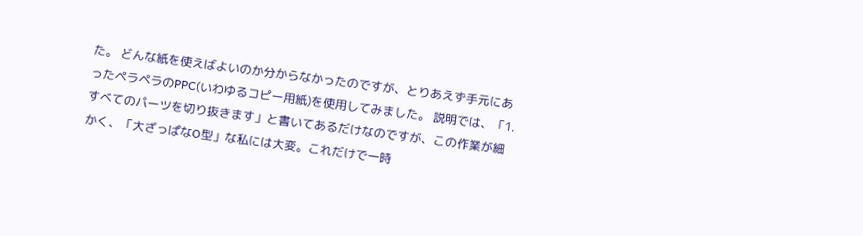た。 どんな紙を使えばよいのか分からなかったのですが、とりあえず手元にあったペラペラのPPC(いわゆるコピー用紙)を使用してみました。 説明では、「1.すべてのパーツを切り抜きます」と書いてあるだけなのですが、この作業が細かく、「大ざっぱなO型」な私には大変。これだけで一時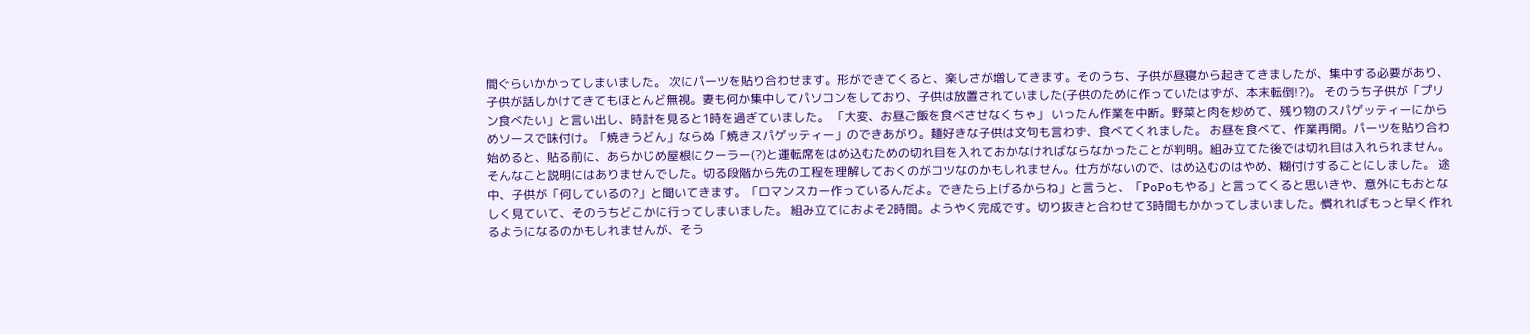間ぐらいかかってしまいました。 次にパーツを貼り合わせます。形ができてくると、楽しさが増してきます。そのうち、子供が昼寝から起きてきましたが、集中する必要があり、子供が話しかけてきてもほとんど無視。妻も何か集中してパソコンをしており、子供は放置されていました(子供のために作っていたはずが、本末転倒!?)。 そのうち子供が「プリン食べたい」と言い出し、時計を見ると1時を過ぎていました。 「大変、お昼ご飯を食べさせなくちゃ」 いったん作業を中断。野菜と肉を炒めて、残り物のスパゲッティーにからめソースで味付け。「焼きうどん」ならぬ「焼きスパゲッティー」のできあがり。麺好きな子供は文句も言わず、食べてくれました。 お昼を食べて、作業再開。パーツを貼り合わ始めると、貼る前に、あらかじめ屋根にクーラー(?)と運転席をはめ込むための切れ目を入れておかなければならなかったことが判明。組み立てた後では切れ目は入れられません。そんなこと説明にはありませんでした。切る段階から先の工程を理解しておくのがコツなのかもしれません。仕方がないので、はめ込むのはやめ、糊付けすることにしました。 途中、子供が「何しているの?」と聞いてきます。「ロマンスカー作っているんだよ。できたら上げるからね」と言うと、「PoPoもやる」と言ってくると思いきや、意外にもおとなしく見ていて、そのうちどこかに行ってしまいました。 組み立てにおよそ2時間。ようやく完成です。切り抜きと合わせて3時間もかかってしまいました。慣れればもっと早く作れるようになるのかもしれませんが、そう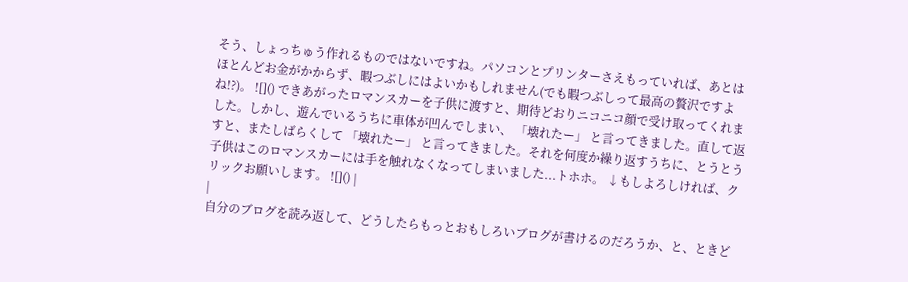そう、しょっちゅう作れるものではないですね。パソコンとプリンターさえもっていれば、あとはほとんどお金がかからず、暇つぶしにはよいかもしれません(でも暇つぶしって最高の贅沢ですよね!?)。 ![]() できあがったロマンスカーを子供に渡すと、期待どおりニコニコ顔で受け取ってくれました。しかし、遊んでいるうちに車体が凹んでしまい、 「壊れたー」 と言ってきました。直して返すと、またしばらくして 「壊れたー」 と言ってきました。それを何度か繰り返すうちに、とうとう子供はこのロマンスカーには手を触れなくなってしまいました...トホホ。 ↓もしよろしければ、クリックお願いします。 ![]() |
|
自分のブログを読み返して、どうしたらもっとおもしろいブログが書けるのだろうか、と、ときど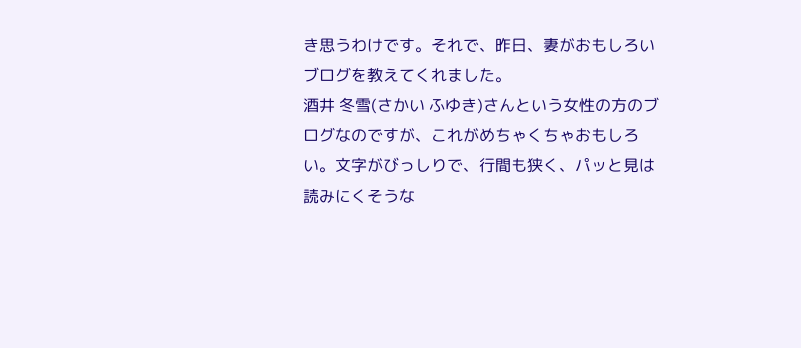き思うわけです。それで、昨日、妻がおもしろいブログを教えてくれました。
酒井 冬雪(さかい ふゆき)さんという女性の方のブログなのですが、これがめちゃくちゃおもしろい。文字がびっしりで、行間も狭く、パッと見は読みにくそうな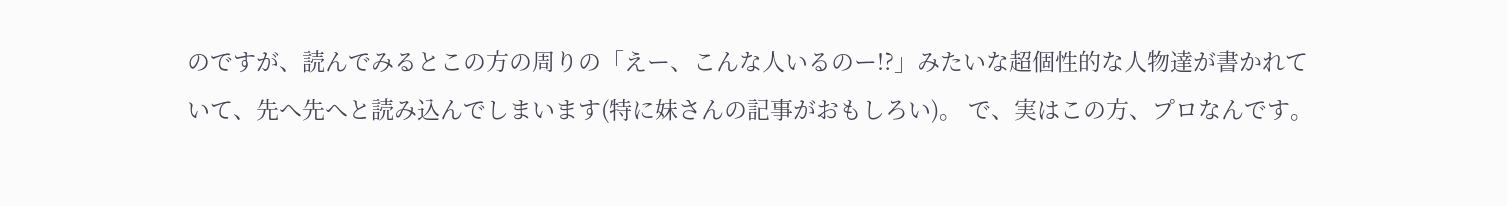のですが、読んでみるとこの方の周りの「えー、こんな人いるのー!?」みたいな超個性的な人物達が書かれていて、先へ先へと読み込んでしまいます(特に妹さんの記事がおもしろい)。 で、実はこの方、プロなんです。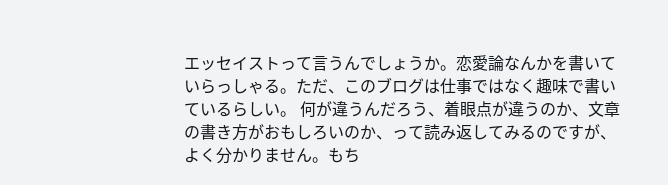エッセイストって言うんでしょうか。恋愛論なんかを書いていらっしゃる。ただ、このブログは仕事ではなく趣味で書いているらしい。 何が違うんだろう、着眼点が違うのか、文章の書き方がおもしろいのか、って読み返してみるのですが、よく分かりません。もち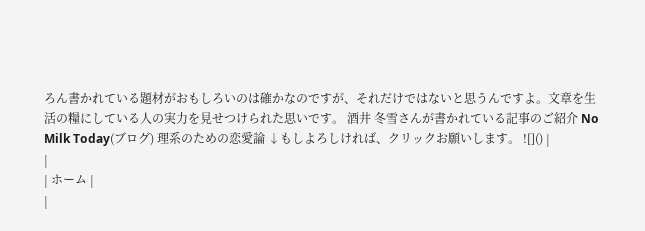ろん書かれている題材がおもしろいのは確かなのですが、それだけではないと思うんですよ。文章を生活の糧にしている人の実力を見せつけられた思いです。 酒井 冬雪さんが書かれている記事のご紹介 No Milk Today(ブログ) 理系のための恋愛論 ↓もしよろしければ、クリックお願いします。 ![]() |
|
| ホーム |
|